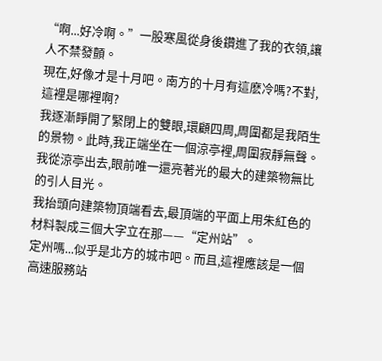“啊...好冷啊。”一股寒風從身後鑽進了我的衣領,讓人不禁發顫。
現在,好像才是十月吧。南方的十月有這麽冷嗎?不對,這裡是哪裡啊?
我逐漸睜開了緊閉上的雙眼,環顧四周,周圍都是我陌生的景物。此時,我正端坐在一個涼亭裡,周圍寂靜無聲。我從涼亭出去,眼前唯一還亮著光的最大的建築物無比的引人目光。
我抬頭向建築物頂端看去,最頂端的平面上用朱紅色的材料製成三個大字立在那——“定州站”。
定州嗎...似乎是北方的城市吧。而且,這裡應該是一個高速服務站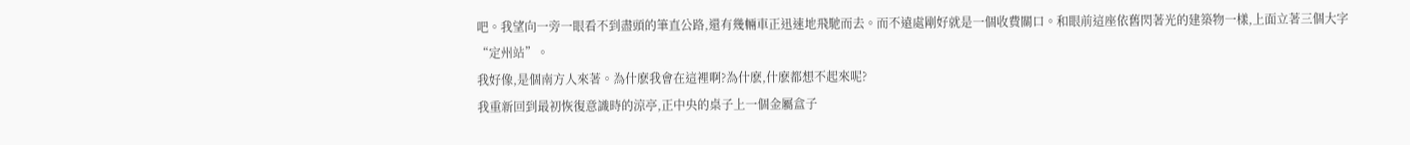吧。我望向一旁一眼看不到盡頭的筆直公路,還有幾輛車正迅速地飛馳而去。而不遠處剛好就是一個收費關口。和眼前這座依舊閃著光的建築物一樣,上面立著三個大字“定州站”。
我好像,是個南方人來著。為什麽我會在這裡啊?為什麽,什麽都想不起來呢?
我重新回到最初恢復意識時的涼亭,正中央的桌子上一個金屬盒子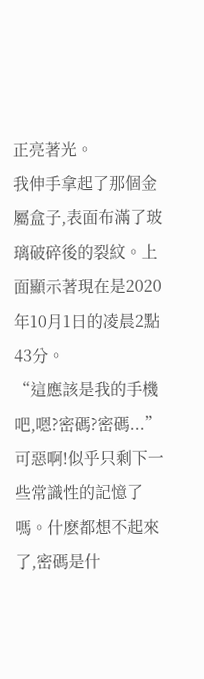正亮著光。
我伸手拿起了那個金屬盒子,表面布滿了玻璃破碎後的裂紋。上面顯示著現在是2020年10月1日的凌晨2點43分。
“這應該是我的手機吧,嗯?密碼?密碼...”
可惡啊!似乎只剩下一些常識性的記憶了嗎。什麽都想不起來了,密碼是什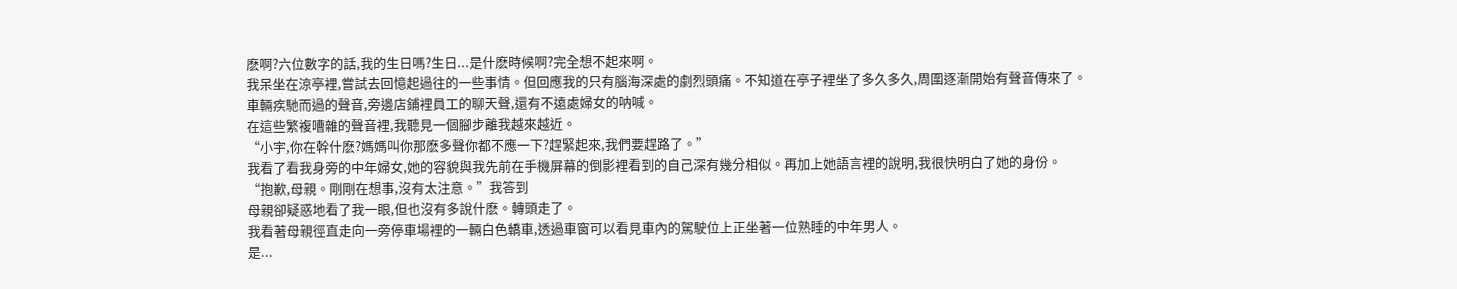麽啊?六位數字的話,我的生日嗎?生日...是什麽時候啊?完全想不起來啊。
我呆坐在涼亭裡,嘗試去回憶起過往的一些事情。但回應我的只有腦海深處的劇烈頭痛。不知道在亭子裡坐了多久多久,周圍逐漸開始有聲音傳來了。
車輛疾馳而過的聲音,旁邊店鋪裡員工的聊天聲,還有不遠處婦女的呐喊。
在這些繁複嘈雜的聲音裡,我聽見一個腳步離我越來越近。
“小宇,你在幹什麽?媽媽叫你那麽多聲你都不應一下?趕緊起來,我們要趕路了。”
我看了看我身旁的中年婦女,她的容貌與我先前在手機屏幕的倒影裡看到的自己深有幾分相似。再加上她語言裡的說明,我很快明白了她的身份。
“抱歉,母親。剛剛在想事,沒有太注意。”我答到
母親卻疑惑地看了我一眼,但也沒有多說什麽。轉頭走了。
我看著母親徑直走向一旁停車場裡的一輛白色轎車,透過車窗可以看見車內的駕駛位上正坐著一位熟睡的中年男人。
是...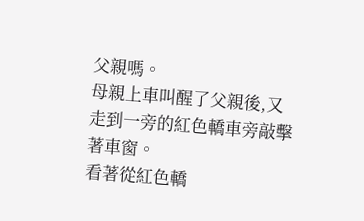父親嗎。
母親上車叫醒了父親後,又走到一旁的紅色轎車旁敲擊著車窗。
看著從紅色轎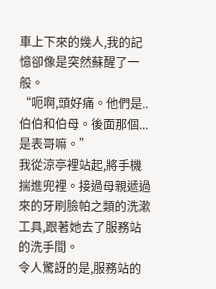車上下來的幾人,我的記憶卻像是突然蘇醒了一般。
“呃啊,頭好痛。他們是..伯伯和伯母。後面那個...是表哥嘛。”
我從涼亭裡站起,將手機揣進兜裡。接過母親遞過來的牙刷臉帕之類的洗漱工具,跟著她去了服務站的洗手間。
令人驚訝的是,服務站的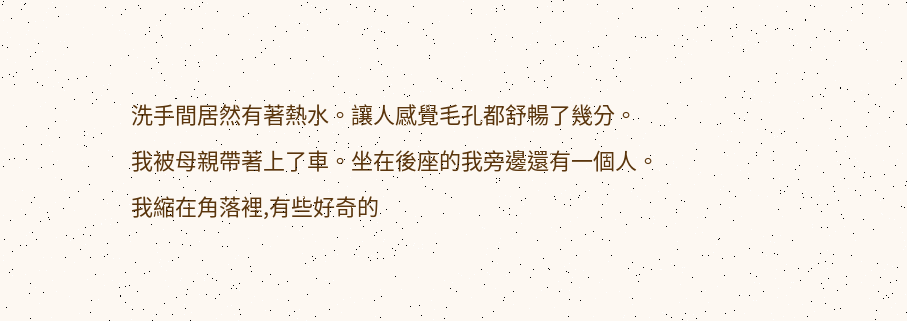洗手間居然有著熱水。讓人感覺毛孔都舒暢了幾分。
我被母親帶著上了車。坐在後座的我旁邊還有一個人。
我縮在角落裡,有些好奇的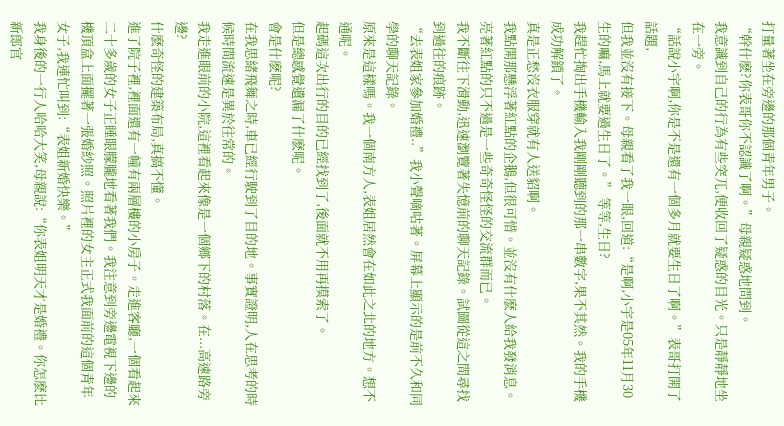打量著坐在旁邊的那個青年男子。
“幹什麽?你表哥你不認識了啊。”母親疑惑地問到。
我意識到自己的行為有些突兀,便收回了疑惑的目光。只是靜靜地坐在一旁。
“話說小宇啊,你是不是還有一個多月就要生日了啊。”表哥打開了話題,
但我並沒有接下。母親看了我一眼,回道:“是啊,小宇是05年11月30生的嘛,馬上就要過生日了。” 等等,生日?
我趕忙掏出手機輸入我剛剛聽到的那一串數字,果不其然。我的手機成功解鎖了。
真是正愁沒衣服穿就有人送貂啊。
我點開那懸浮著紅點的企鵝,但很可惜。並沒有什麽人給我發消息。亮著紅點的只不過是一些奇奇怪怪的交流群而已。
我不斷往下滑動,迅速瀏覽著失憶前的聊天記錄。試圖從這之間尋找到過往的痕跡。
“去表姐家參加婚禮..”我小聲嘀咕著。屏幕上顯示的是前不久和同學的聊天記錄。
原來是這樣嗎。我一個南方人,表姐居然會在如此之北的地方。想不通呢。
起碼這次出行的目的已經找到了,後面就不用再摸索了。
但是總感覺遺漏了什麽呢。
會是什麽呢?
在我思緒飛舞之時,車已經行駛到了目的地。事實證明,人在思考的時候時間流速是異於往常的。
我走進眼前的小院,這裡看起來像是一個鄉下的村落。在...高速路旁邊?
什麽奇怪的建築布局,真搞不懂。
進了院子裡,裡面還有一幢有兩層樓的小房子。走進客廳,一個看起來二十多歲的女子正睡眼朦朧地看著我們。我注意到旁邊電視下邊的機頂盒上面擺著一張婚紗照。照片裡的女主正式我面前的這個青年女子,我連忙叫到:“表姐新婚快樂。”
我身後的一行人哈哈大笑,母親說:“你表姐明天才是婚禮。你怎麽比新郎官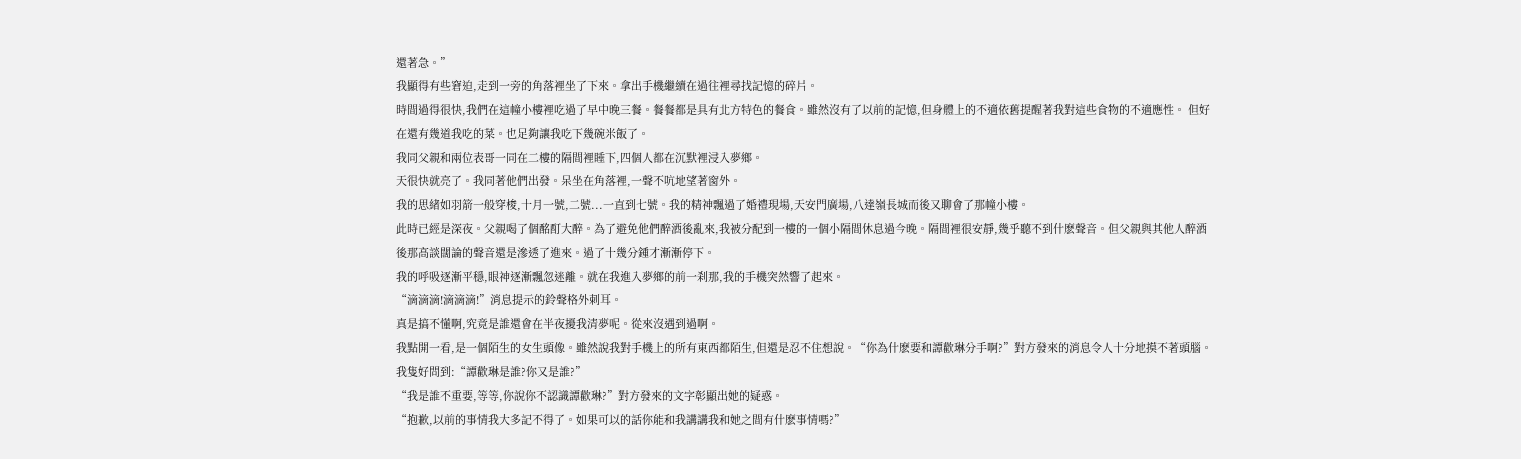還著急。”
我顯得有些窘迫,走到一旁的角落裡坐了下來。拿出手機繼續在過往裡尋找記憶的碎片。
時間過得很快,我們在這幢小樓裡吃過了早中晚三餐。餐餐都是具有北方特色的餐食。雖然沒有了以前的記憶,但身體上的不適依舊提醒著我對這些食物的不適應性。 但好在還有幾道我吃的菜。也足夠讓我吃下幾碗米飯了。
我同父親和兩位表哥一同在二樓的隔間裡睡下,四個人都在沉默裡浸入夢鄉。
天很快就亮了。我同著他們出發。呆坐在角落裡,一聲不吭地望著窗外。
我的思緒如羽箭一般穿梭,十月一號,二號...一直到七號。我的精神飄過了婚禮現場,天安門廣場,八達嶺長城而後又聊會了那幢小樓。
此時已經是深夜。父親喝了個酩酊大醉。為了避免他們醉酒後亂來,我被分配到一樓的一個小隔間休息過今晚。隔間裡很安靜,幾乎聽不到什麽聲音。但父親與其他人醉酒後那高談闊論的聲音還是滲透了進來。過了十幾分鍾才漸漸停下。
我的呼吸逐漸平穩,眼神逐漸飄忽迷離。就在我進入夢鄉的前一刹那,我的手機突然響了起來。
“滴滴滴!滴滴滴!”消息提示的鈴聲格外刺耳。
真是搞不懂啊,究竟是誰還會在半夜擾我清夢呢。從來沒遇到過啊。
我點開一看,是一個陌生的女生頭像。雖然說我對手機上的所有東西都陌生,但還是忍不住想說。“你為什麽要和譚歡琳分手啊?”對方發來的消息令人十分地摸不著頭腦。我隻好問到:“譚歡琳是誰?你又是誰?”
“我是誰不重要,等等,你說你不認識譚歡琳?”對方發來的文字彰顯出她的疑惑。
“抱歉,以前的事情我大多記不得了。如果可以的話你能和我講講我和她之間有什麽事情嗎?”